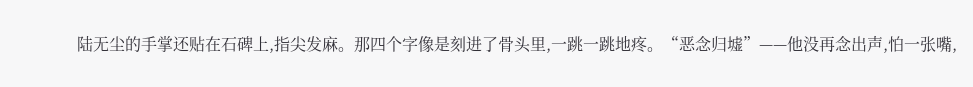陆无尘的手掌还贴在石碑上,指尖发麻。那四个字像是刻进了骨头里,一跳一跳地疼。“恶念归墟”——他没再念出声,怕一张嘴,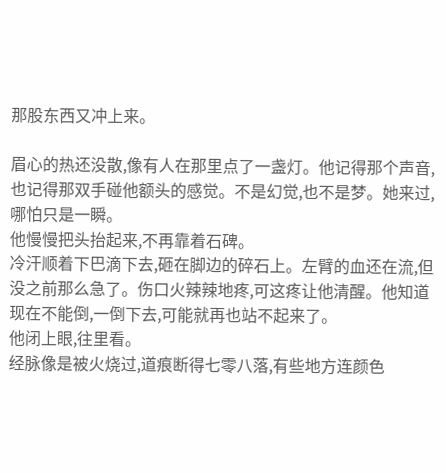那股东西又冲上来。

眉心的热还没散,像有人在那里点了一盏灯。他记得那个声音,也记得那双手碰他额头的感觉。不是幻觉,也不是梦。她来过,哪怕只是一瞬。
他慢慢把头抬起来,不再靠着石碑。
冷汗顺着下巴滴下去,砸在脚边的碎石上。左臂的血还在流,但没之前那么急了。伤口火辣辣地疼,可这疼让他清醒。他知道现在不能倒,一倒下去,可能就再也站不起来了。
他闭上眼,往里看。
经脉像是被火烧过,道痕断得七零八落,有些地方连颜色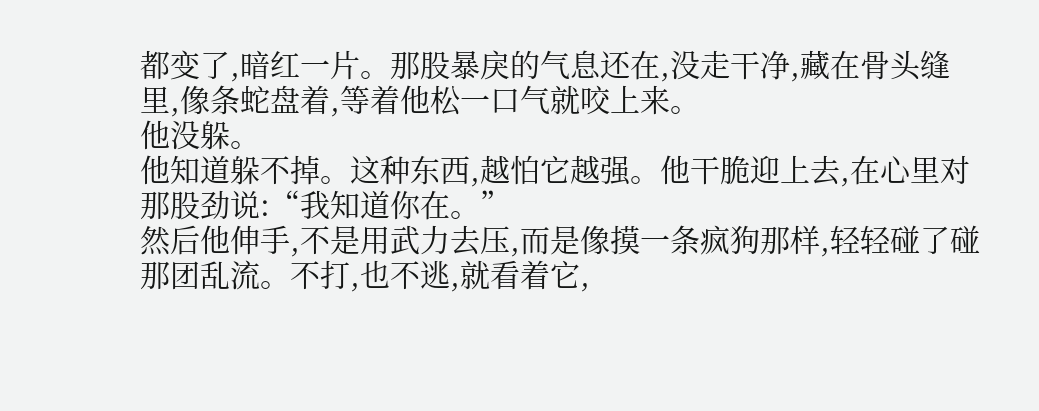都变了,暗红一片。那股暴戾的气息还在,没走干净,藏在骨头缝里,像条蛇盘着,等着他松一口气就咬上来。
他没躲。
他知道躲不掉。这种东西,越怕它越强。他干脆迎上去,在心里对那股劲说:“我知道你在。”
然后他伸手,不是用武力去压,而是像摸一条疯狗那样,轻轻碰了碰那团乱流。不打,也不逃,就看着它,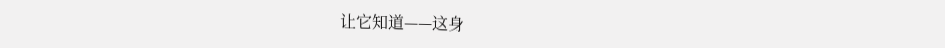让它知道——这身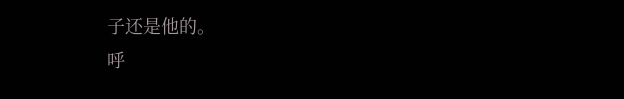子还是他的。
呼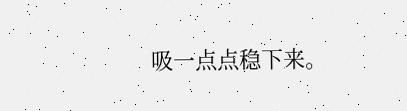吸一点点稳下来。